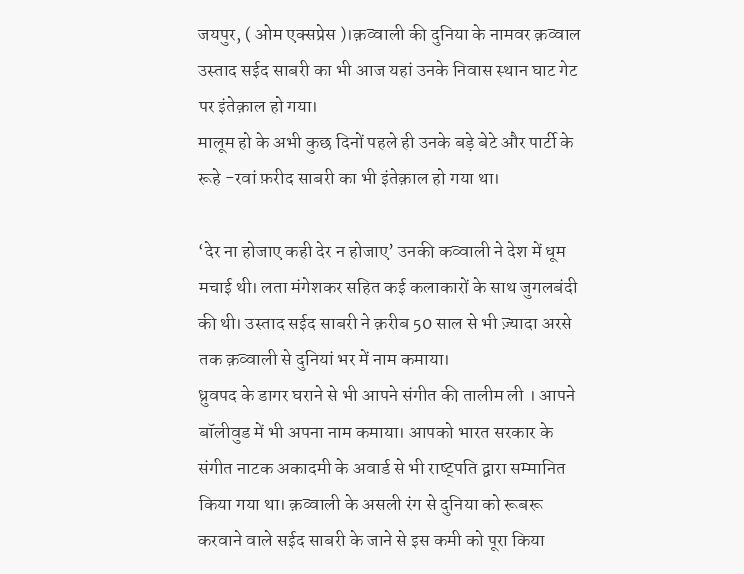जयपुर, ( ओम एक्सप्रेस )।क़व्वाली की दुनिया के नामवर क़व्वाल उस्ताद सईद साबरी का भी आज यहां उनके निवास स्थान घाट गेट पर इंतेक़ाल हो गया।
मालूम हो के अभी कुछ दिनों पहले ही उनके बड़े बेटे और पार्टी के रूहे -रवां फ़रीद साबरी का भी इंतेक़ाल हो गया था।

‘देर ना होजाए कही देर न होजाए’ उनकी कव्वाली ने देश में धूम मचाई थी। लता मंगेशकर सहित कई कलाकारों के साथ जुगलबंदी की थी। उस्ताद सईद साबरी ने क़रीब 50 साल से भी ज़्यादा अरसे तक क़व्वाली से दुनियां भर में नाम कमाया।
ध्रुवपद के डागर घराने से भी आपने संगीत की तालीम ली । आपने बॉलीवुड में भी अपना नाम कमाया। आपको भारत सरकार के संगीत नाटक अकादमी के अवार्ड से भी राष्ट्पति द्वारा सम्मानित किया गया था। क़व्वाली के असली रंग से दुनिया को रूबरू करवाने वाले सईद साबरी के जाने से इस कमी को पूरा किया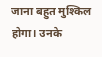जाना बहुत मुश्किल होगा। उनके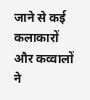जाने से कई कलाकारों और कव्वालों ने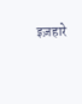इज़हारे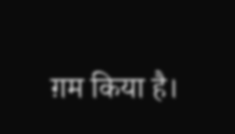ग़म किया है।